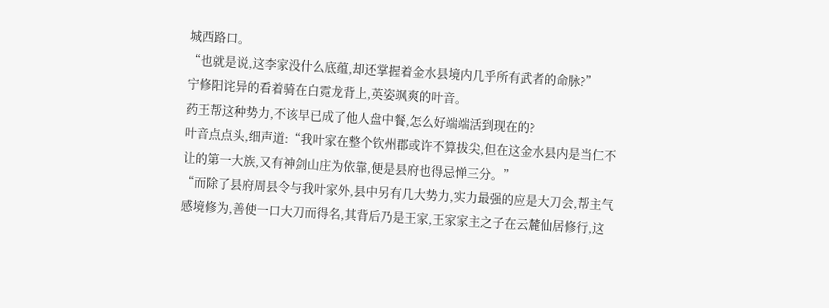城西路口。
“也就是说,这李家没什么底蕴,却还掌握着金水县境内几乎所有武者的命脉?”
宁修阳诧异的看着骑在白霓龙背上,英姿飒爽的叶音。
药王帮这种势力,不该早已成了他人盘中餐,怎么好端端活到现在的?
叶音点点头,细声道:“我叶家在整个钦州郡或许不算拔尖,但在这金水县内是当仁不让的第一大族,又有神剑山庄为依靠,便是县府也得忌惮三分。”
“而除了县府周县令与我叶家外,县中另有几大势力,实力最强的应是大刀会,帮主气感境修为,善使一口大刀而得名,其背后乃是王家,王家家主之子在云麓仙居修行,这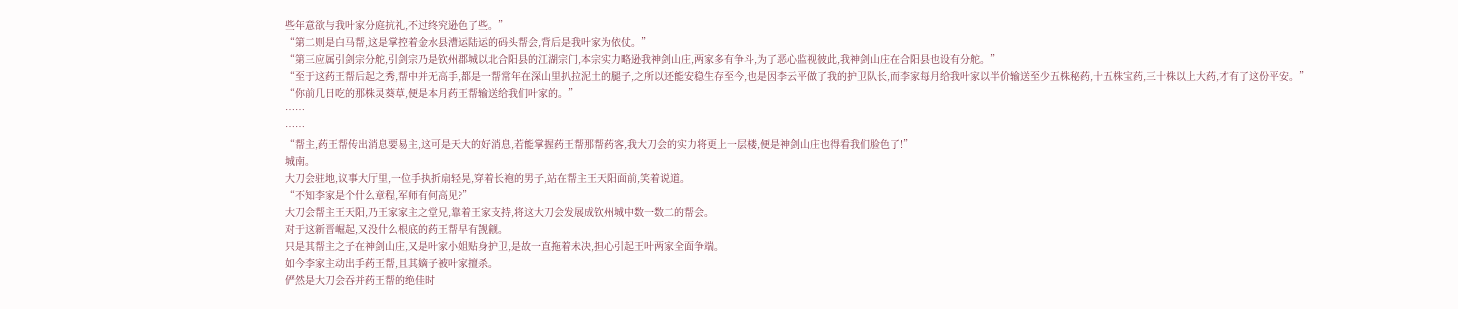些年意欲与我叶家分庭抗礼,不过终究逊色了些。”
“第二则是白马帮,这是掌控着金水县漕运陆运的码头帮会,背后是我叶家为依仗。”
“第三应属引剑宗分舵,引剑宗乃是钦州郡城以北合阳县的江湖宗门,本宗实力略逊我神剑山庄,两家多有争斗,为了恶心监视彼此,我神剑山庄在合阳县也设有分舵。”
“至于这药王帮后起之秀,帮中并无高手,都是一帮常年在深山里扒拉泥土的腿子,之所以还能安稳生存至今,也是因李云平做了我的护卫队长,而李家每月给我叶家以半价输送至少五株秘药,十五株宝药,三十株以上大药,才有了这份平安。”
“你前几日吃的那株灵葵草,便是本月药王帮输送给我们叶家的。”
……
……
“帮主,药王帮传出消息要易主,这可是天大的好消息,若能掌握药王帮那帮药客,我大刀会的实力将更上一层楼,便是神剑山庄也得看我们脸色了!”
城南。
大刀会驻地,议事大厅里,一位手执折扇轻晃,穿着长袍的男子,站在帮主王天阳面前,笑着说道。
“不知李家是个什么章程,军师有何高见?”
大刀会帮主王天阳,乃王家家主之堂兄,靠着王家支持,将这大刀会发展成钦州城中数一数二的帮会。
对于这新晋崛起,又没什么根底的药王帮早有觊觎。
只是其帮主之子在神剑山庄,又是叶家小姐贴身护卫,是故一直拖着未决,担心引起王叶两家全面争端。
如今李家主动出手药王帮,且其嫡子被叶家擅杀。
俨然是大刀会吞并药王帮的绝佳时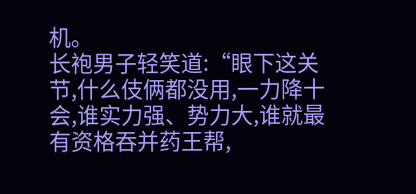机。
长袍男子轻笑道:“眼下这关节,什么伎俩都没用,一力降十会,谁实力强、势力大,谁就最有资格吞并药王帮,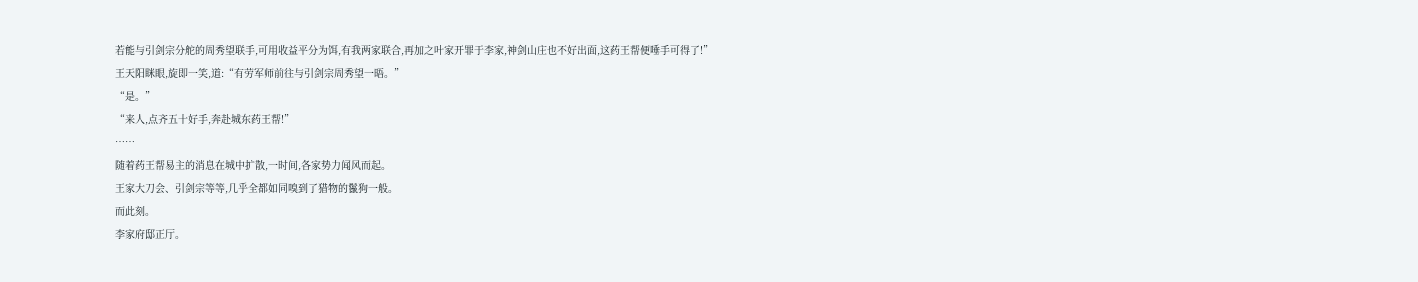若能与引剑宗分舵的周秀望联手,可用收益平分为饵,有我两家联合,再加之叶家开罪于李家,神剑山庄也不好出面,这药王帮便唾手可得了!”
王天阳眯眼,旋即一笑,道:“有劳军师前往与引剑宗周秀望一晤。”
“是。”
“来人,点齐五十好手,奔赴城东药王帮!”
……
随着药王帮易主的消息在城中扩散,一时间,各家势力闻风而起。
王家大刀会、引剑宗等等,几乎全都如同嗅到了猎物的鬣狗一般。
而此刻。
李家府邸正厅。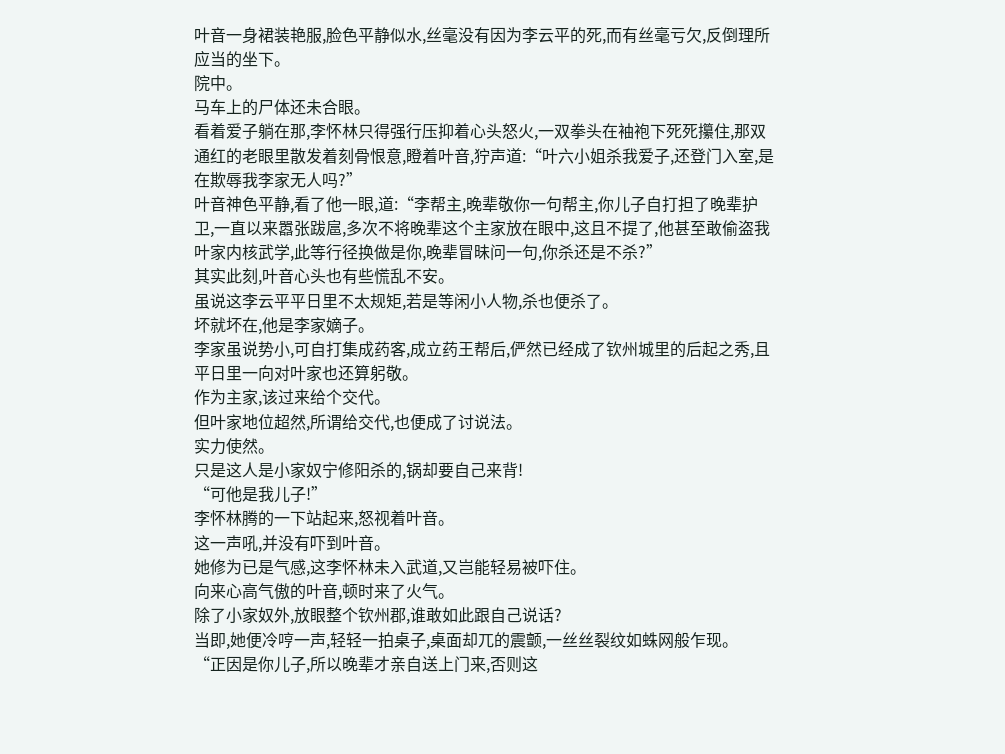叶音一身裙装艳服,脸色平静似水,丝毫没有因为李云平的死,而有丝毫亏欠,反倒理所应当的坐下。
院中。
马车上的尸体还未合眼。
看着爱子躺在那,李怀林只得强行压抑着心头怒火,一双拳头在袖袍下死死攥住,那双通红的老眼里散发着刻骨恨意,瞪着叶音,狞声道:“叶六小姐杀我爱子,还登门入室,是在欺辱我李家无人吗?”
叶音神色平静,看了他一眼,道:“李帮主,晚辈敬你一句帮主,你儿子自打担了晚辈护卫,一直以来嚣张跋扈,多次不将晚辈这个主家放在眼中,这且不提了,他甚至敢偷盗我叶家内核武学,此等行径换做是你,晚辈冒昧问一句,你杀还是不杀?”
其实此刻,叶音心头也有些慌乱不安。
虽说这李云平平日里不太规矩,若是等闲小人物,杀也便杀了。
坏就坏在,他是李家嫡子。
李家虽说势小,可自打集成药客,成立药王帮后,俨然已经成了钦州城里的后起之秀,且平日里一向对叶家也还算躬敬。
作为主家,该过来给个交代。
但叶家地位超然,所谓给交代,也便成了讨说法。
实力使然。
只是这人是小家奴宁修阳杀的,锅却要自己来背!
“可他是我儿子!”
李怀林腾的一下站起来,怒视着叶音。
这一声吼,并没有吓到叶音。
她修为已是气感,这李怀林未入武道,又岂能轻易被吓住。
向来心高气傲的叶音,顿时来了火气。
除了小家奴外,放眼整个钦州郡,谁敢如此跟自己说话?
当即,她便冷哼一声,轻轻一拍桌子,桌面却兀的震颤,一丝丝裂纹如蛛网般乍现。
“正因是你儿子,所以晚辈才亲自送上门来,否则这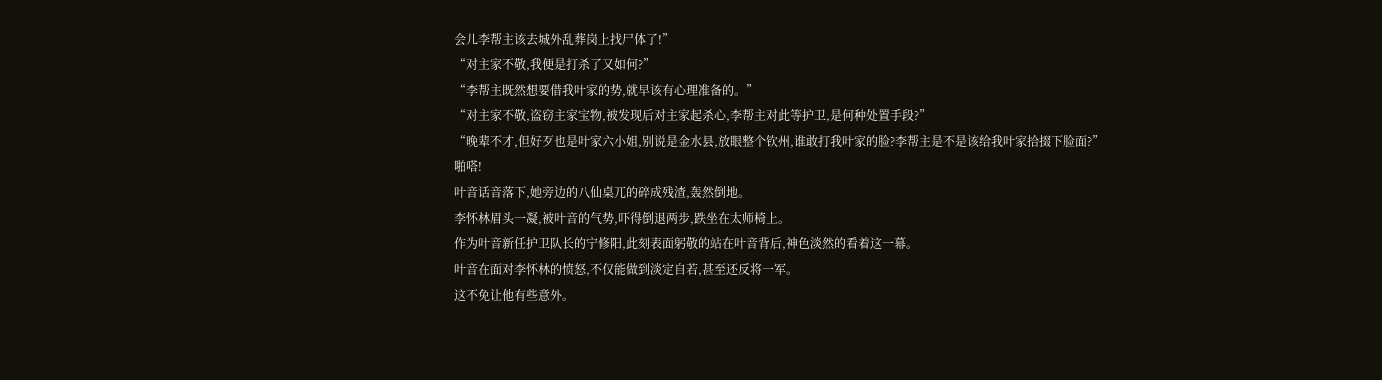会儿李帮主该去城外乱葬岗上找尸体了!”
“对主家不敬,我便是打杀了又如何?”
“李帮主既然想要借我叶家的势,就早该有心理准备的。”
“对主家不敬,盗窃主家宝物,被发现后对主家起杀心,李帮主对此等护卫,是何种处置手段?”
“晚辈不才,但好歹也是叶家六小姐,别说是金水县,放眼整个钦州,谁敢打我叶家的脸?李帮主是不是该给我叶家拾掇下脸面?”
啪嗒!
叶音话音落下,她旁边的八仙桌兀的碎成残渣,轰然倒地。
李怀林眉头一凝,被叶音的气势,吓得倒退两步,跌坐在太师椅上。
作为叶音新任护卫队长的宁修阳,此刻表面躬敬的站在叶音背后,神色淡然的看着这一幕。
叶音在面对李怀林的愤怒,不仅能做到淡定自若,甚至还反将一军。
这不免让他有些意外。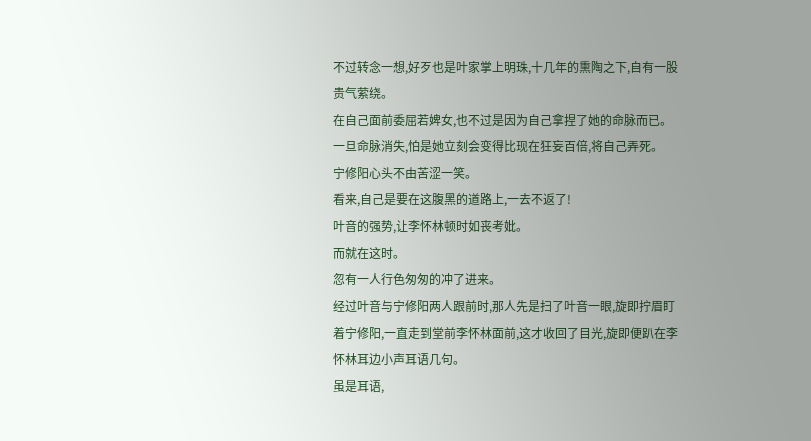不过转念一想,好歹也是叶家掌上明珠,十几年的熏陶之下,自有一股贵气萦绕。
在自己面前委屈若婢女,也不过是因为自己拿捏了她的命脉而已。
一旦命脉消失,怕是她立刻会变得比现在狂妄百倍,将自己弄死。
宁修阳心头不由苦涩一笑。
看来,自己是要在这腹黑的道路上,一去不返了!
叶音的强势,让李怀林顿时如丧考妣。
而就在这时。
忽有一人行色匆匆的冲了进来。
经过叶音与宁修阳两人跟前时,那人先是扫了叶音一眼,旋即拧眉盯着宁修阳,一直走到堂前李怀林面前,这才收回了目光,旋即便趴在李怀林耳边小声耳语几句。
虽是耳语,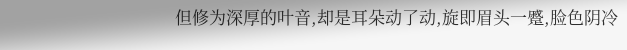但修为深厚的叶音,却是耳朵动了动,旋即眉头一蹙,脸色阴冷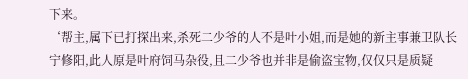下来。
‘帮主,属下已打探出来,杀死二少爷的人不是叶小姐,而是她的新主事兼卫队长宁修阳,此人原是叶府饲马杂役,且二少爷也并非是偷盗宝物,仅仅只是质疑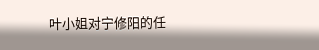叶小姐对宁修阳的任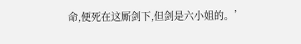命,便死在这厮剑下,但剑是六小姐的。’